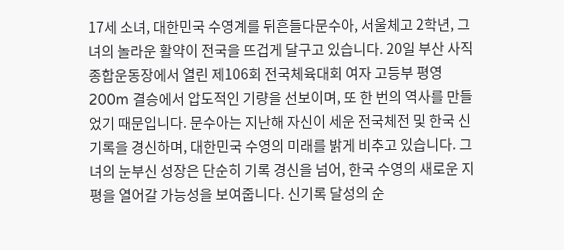17세 소녀, 대한민국 수영계를 뒤흔들다문수아, 서울체고 2학년, 그녀의 놀라운 활약이 전국을 뜨겁게 달구고 있습니다. 20일 부산 사직종합운동장에서 열린 제106회 전국체육대회 여자 고등부 평영 200m 결승에서 압도적인 기량을 선보이며, 또 한 번의 역사를 만들었기 때문입니다. 문수아는 지난해 자신이 세운 전국체전 및 한국 신기록을 경신하며, 대한민국 수영의 미래를 밝게 비추고 있습니다. 그녀의 눈부신 성장은 단순히 기록 경신을 넘어, 한국 수영의 새로운 지평을 열어갈 가능성을 보여줍니다. 신기록 달성의 순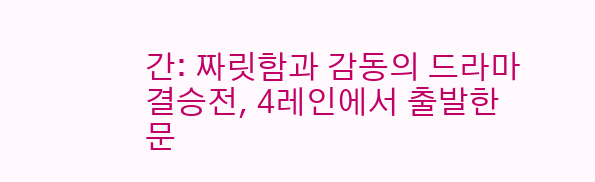간: 짜릿함과 감동의 드라마결승전, 4레인에서 출발한 문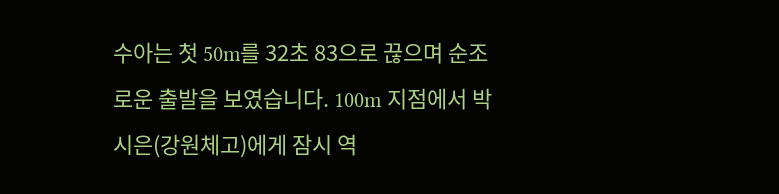수아는 첫 50m를 32초 83으로 끊으며 순조로운 출발을 보였습니다. 100m 지점에서 박시은(강원체고)에게 잠시 역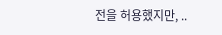전을 허용했지만, ..